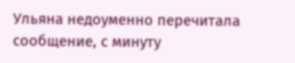Ульяна недоуменно перечитала сообщение, с минуту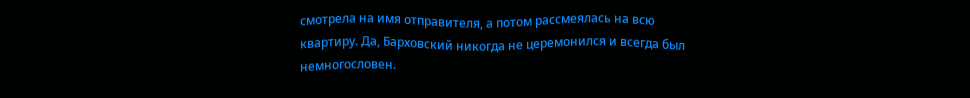смотрела на имя отправителя, а потом рассмеялась на всю квартиру. Да, Барховский никогда не церемонился и всегда был немногословен.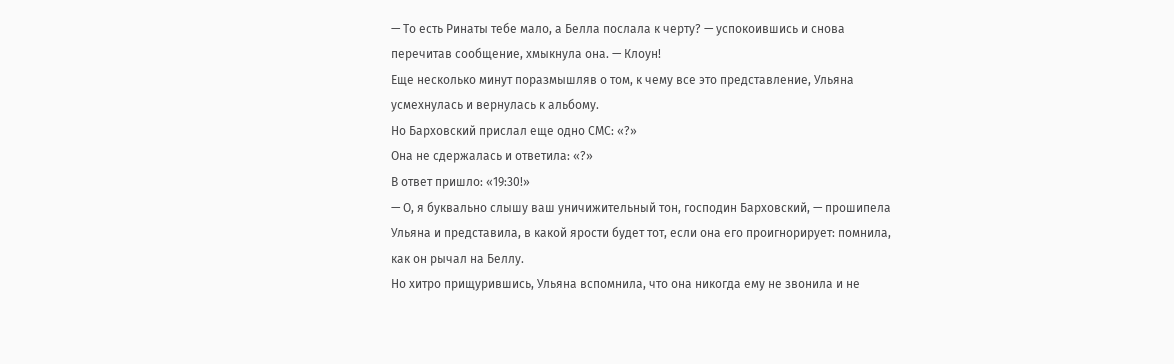— То есть Ринаты тебе мало, а Белла послала к черту? — успокоившись и снова перечитав сообщение, хмыкнула она. — Клоун!
Еще несколько минут поразмышляв о том, к чему все это представление, Ульяна усмехнулась и вернулась к альбому.
Но Барховский прислал еще одно СМС: «?»
Она не сдержалась и ответила: «?»
В ответ пришло: «19:30!»
— О, я буквально слышу ваш уничижительный тон, господин Барховский, — прошипела Ульяна и представила, в какой ярости будет тот, если она его проигнорирует: помнила, как он рычал на Беллу.
Но хитро прищурившись, Ульяна вспомнила, что она никогда ему не звонила и не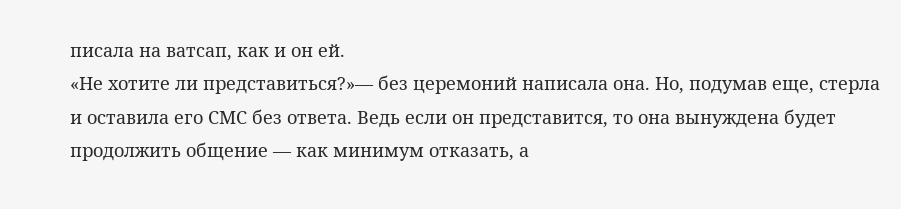писала на ватсап, как и он ей.
«Не хотите ли представиться?»— без церемоний написала она. Но, подумав еще, стерла и оставила его СМС без ответа. Ведь если он представится, то она вынуждена будет продолжить общение — как минимум отказать, а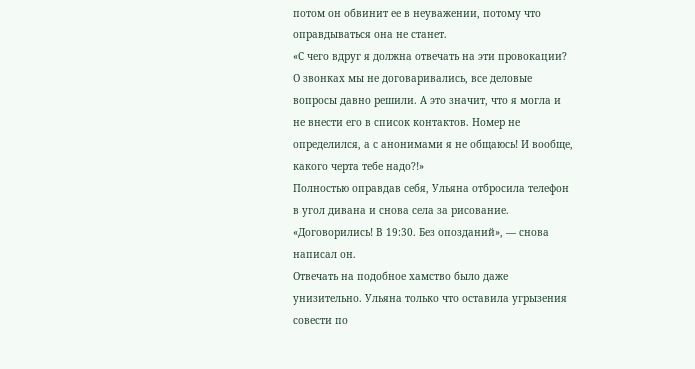потом он обвинит ее в неуважении, потому что оправдываться она не станет.
«С чего вдруг я должна отвечать на эти провокации? О звонках мы не договаривались, все деловые вопросы давно решили. А это значит, что я могла и не внести его в список контактов. Номер не определился, а с анонимами я не общаюсь! И вообще, какого черта тебе надо?!»
Полностью оправдав себя, Ульяна отбросила телефон в угол дивана и снова села за рисование.
«Договорились! В 19:30. Без опозданий», — снова написал он.
Отвечать на подобное хамство было даже унизительно. Ульяна только что оставила угрызения совести по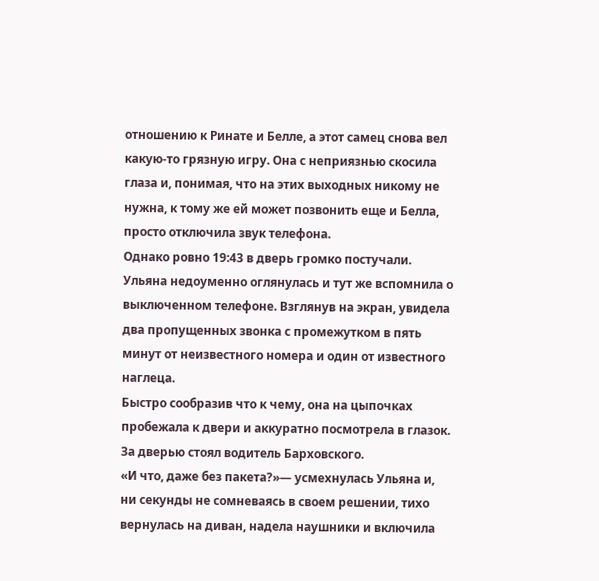отношению к Ринате и Белле, а этот самец снова вел какую-то грязную игру. Она с неприязнью скосила глаза и, понимая, что на этих выходных никому не нужна, к тому же ей может позвонить еще и Белла, просто отключила звук телефона.
Однако ровно 19:43 в дверь громко постучали. Ульяна недоуменно оглянулась и тут же вспомнила о выключенном телефоне. Взглянув на экран, увидела два пропущенных звонка с промежутком в пять минут от неизвестного номера и один от известного наглеца.
Быстро сообразив что к чему, она на цыпочках пробежала к двери и аккуратно посмотрела в глазок. За дверью стоял водитель Барховского.
«И что, даже без пакета?»— усмехнулась Ульяна и, ни секунды не сомневаясь в своем решении, тихо вернулась на диван, надела наушники и включила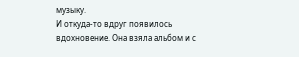музыку.
И откуда-то вдруг появилось вдохновение. Она взяла альбом и с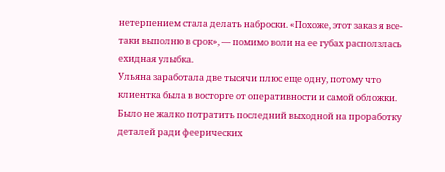нетерпением стала делать наброски. «Похоже, этот заказ я все-таки выполню в срок», — помимо воли на ее губах расползлась ехидная улыбка.
Ульяна заработала две тысячи плюс еще одну, потому что клиентка была в восторге от оперативности и самой обложки. Было не жалко потратить последний выходной на проработку деталей ради феерических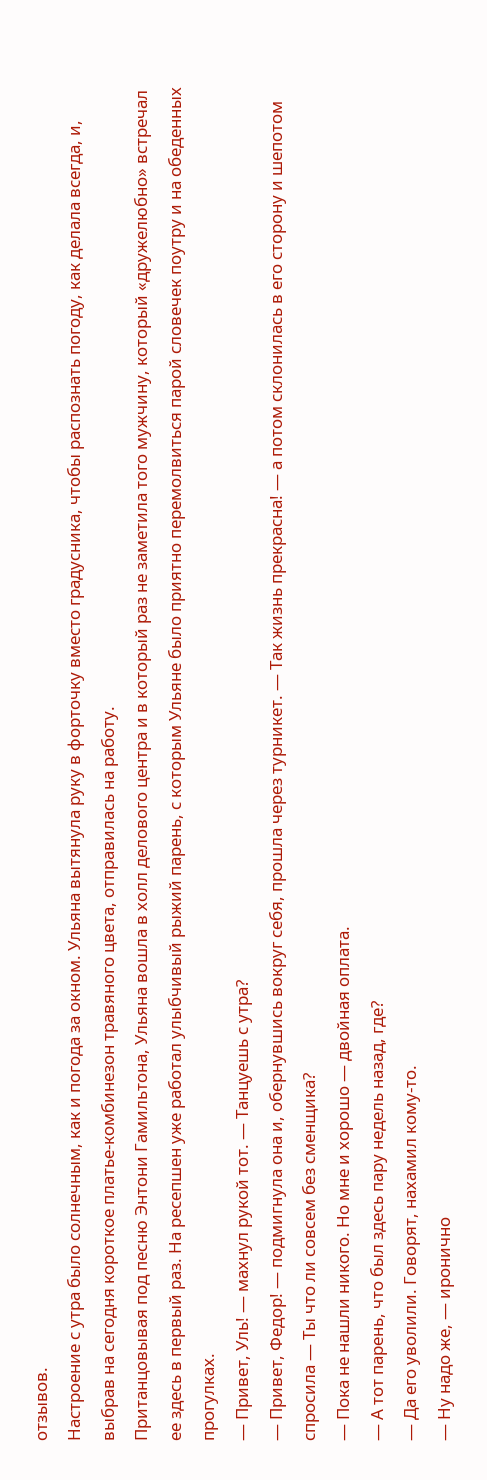отзывов.
Настроение с утра было солнечным, как и погода за окном. Ульяна вытянула руку в форточку вместо градусника, чтобы распознать погоду, как делала всегда, и, выбрав на сегодня короткое платье-комбинезон травяного цвета, отправилась на работу.
Пританцовывая под песню Энтони Гамильтона, Ульяна вошла в холл делового центра и в который раз не заметила того мужчину, который «дружелюбно» встречал ее здесь в первый раз. На ресепшен уже работал улыбчивый рыжий парень, с которым Ульяне было приятно перемолвиться парой словечек поутру и на обеденных прогулках.
— Привет, Уль! — махнул рукой тот. — Танцуешь с утра?
— Привет, Федор! — подмигнула она и, обернувшись вокруг себя, прошла через турникет. — Так жизнь прекрасна! — а потом склонилась в его сторону и шепотом спросила — Ты что ли совсем без сменщика?
— Пока не нашли никого. Но мне и хорошо — двойная оплата.
— А тот парень, что был здесь пару недель назад, где?
— Да его уволили. Говорят, нахамил кому-то.
— Ну надо же, — иронично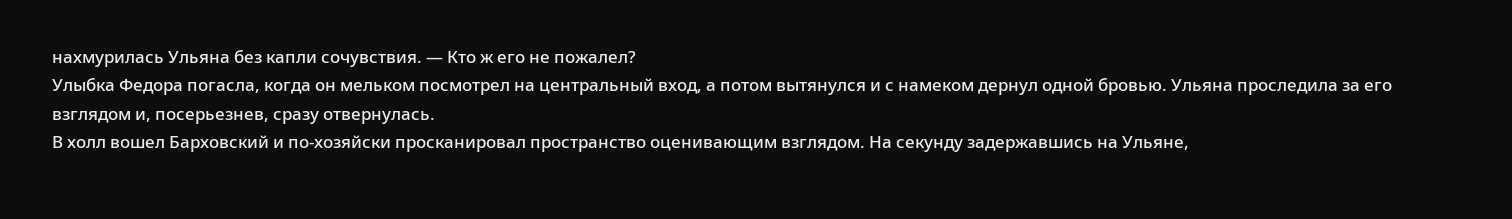нахмурилась Ульяна без капли сочувствия. — Кто ж его не пожалел?
Улыбка Федора погасла, когда он мельком посмотрел на центральный вход, а потом вытянулся и с намеком дернул одной бровью. Ульяна проследила за его взглядом и, посерьезнев, сразу отвернулась.
В холл вошел Барховский и по-хозяйски просканировал пространство оценивающим взглядом. На секунду задержавшись на Ульяне,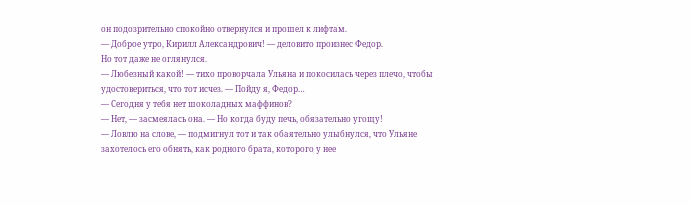он подозрительно спокойно отвернулся и прошел к лифтам.
— Доброе утро, Кирилл Александрович! — деловито произнес Федор.
Но тот даже не оглянулся.
— Любезный какой! — тихо проворчала Ульяна и покосилась через плечо, чтобы удостовериться, что тот исчез. — Пойду я, Федор…
— Сегодня у тебя нет шоколадных маффинов?
— Нет, — засмеялась она. — Но когда буду печь, обязательно угощу!
— Ловлю на слове, — подмигнул тот и так обаятельно улыбнулся, что Ульяне захотелось его обнять, как родного брата, которого у нее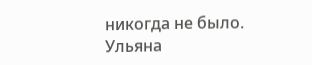никогда не было.
Ульяна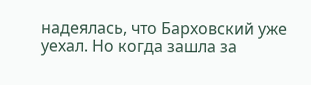надеялась, что Барховский уже уехал. Но когда зашла за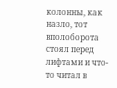колонны, как назло, тот вполоборота стоял перед лифтами и что-то читал в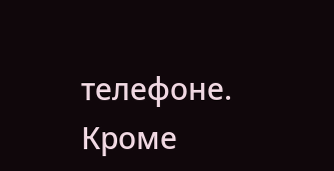телефоне. Кроме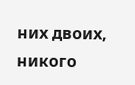них двоих, никого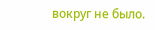вокруг не было.